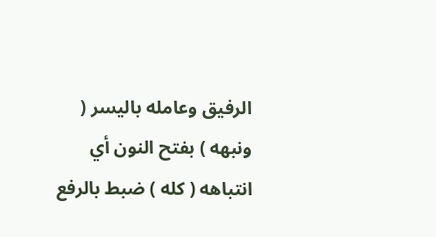الرفيق وعامله باليسر ( ونبهه ) بفتح النون أي انتباهه ( كله ) ضبط بالرفع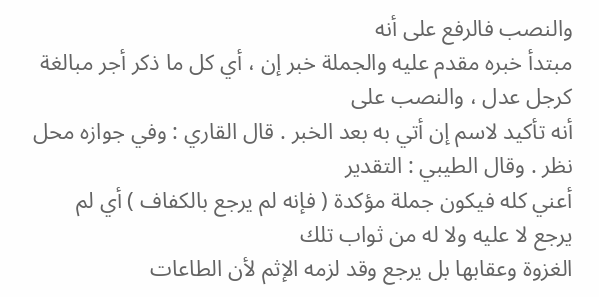والنصب فالرفع على أنه
مبتدأ خبره مقدم عليه والجملة خبر إن ، أي كل ما ذكر أجر مبالغة كرجل عدل ، والنصب على
أنه تأكيد لاسم إن أتي به بعد الخبر . قال القاري : وفي جوازه محل نظر . وقال الطيبي : التقدير
أعني كله فيكون جملة مؤكدة ( فإنه لم يرجع بالكفاف ) أي لم يرجع لا عليه ولا له من ثواب تلك
الغزوة وعقابها بل يرجع وقد لزمه الإثم لأن الطاعات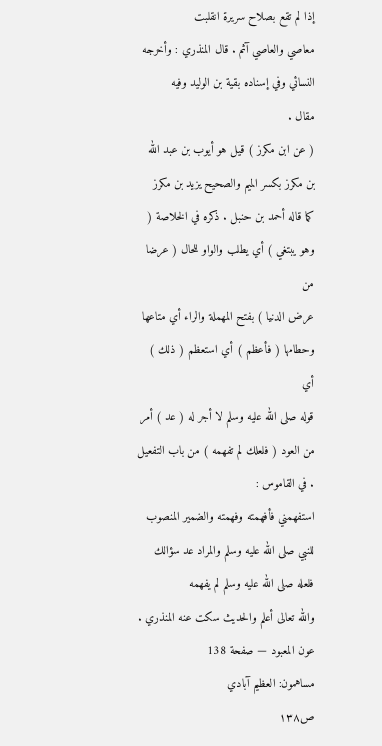إذا لم تقع بصلاح سريرة انقلبت
معاصي والعاصي آثم . قال المنذري : وأخرجه النسائي وفي إسناده بقية بن الوليد وفيه
مقال .
( عن ابن مكرز ) قيل هو أيوب بن عبد الله بن مكرز بكسر الميم والصحيح يزيد بن مكرز
كما قاله أحمد بن حنبل . ذكره في الخلاصة ( وهو يبتغي ) أي يطلب والواو للحال ( عرضا من
عرض الدنيا ) بفتح المهملة والراء أي متاعها وحطامها ( فأعظم ) أي استعظم ( ذلك ) أي
قوله صلى الله عليه وسلم لا أجر له ( عد ) أمر من العود ( فلعلك لم تفهمه ) من باب التفعيل . في القاموس :
استفهمني فأفهمته وفهمته والضمير المنصوب للنبي صلى الله عليه وسلم والمراد عد سؤالك فلعله صلى الله عليه وسلم لم يفهمه
والله تعالى أعلم والحديث سكت عنه المنذري .
عون المعبود — صفحة 138
مساهمون: العظيم آبادي
ص١٣٨